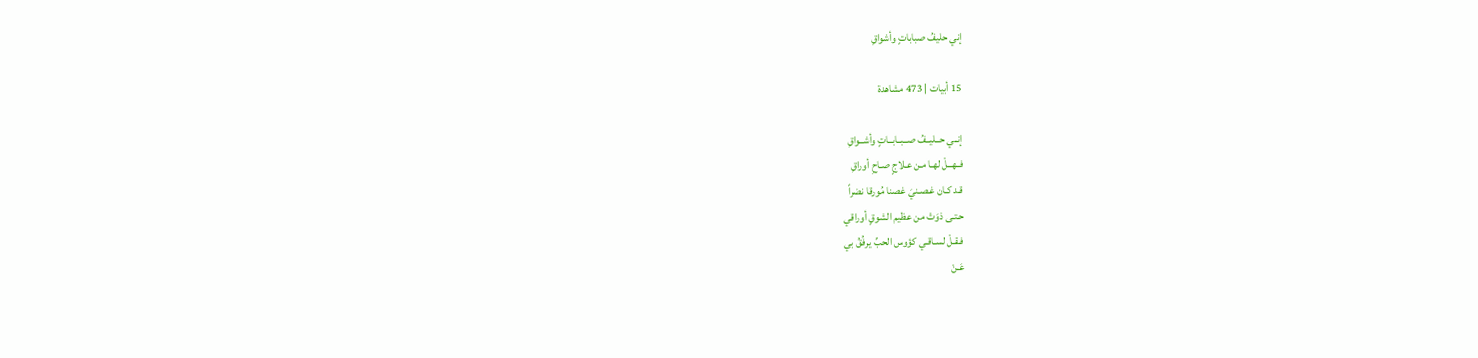إني حليفُ صباباتٍ وأشواقِ

15 أبيات | 473 مشاهدة

إنــي حــليــفُ صــبــابــاتٍ وأشــواقِ
فــهــلْ لهـا مـن عـلاجٍ صـاحِ أوراقِ
قـد كـان غـصـنيَ غصنا مُورقا نضراً
حـتـى ذوَتْ من عظيم الشوقٍ أوراقي
فـقـلْ لسـاقـي كؤوس الحبِّ يرفُقُ بي
عَـنْ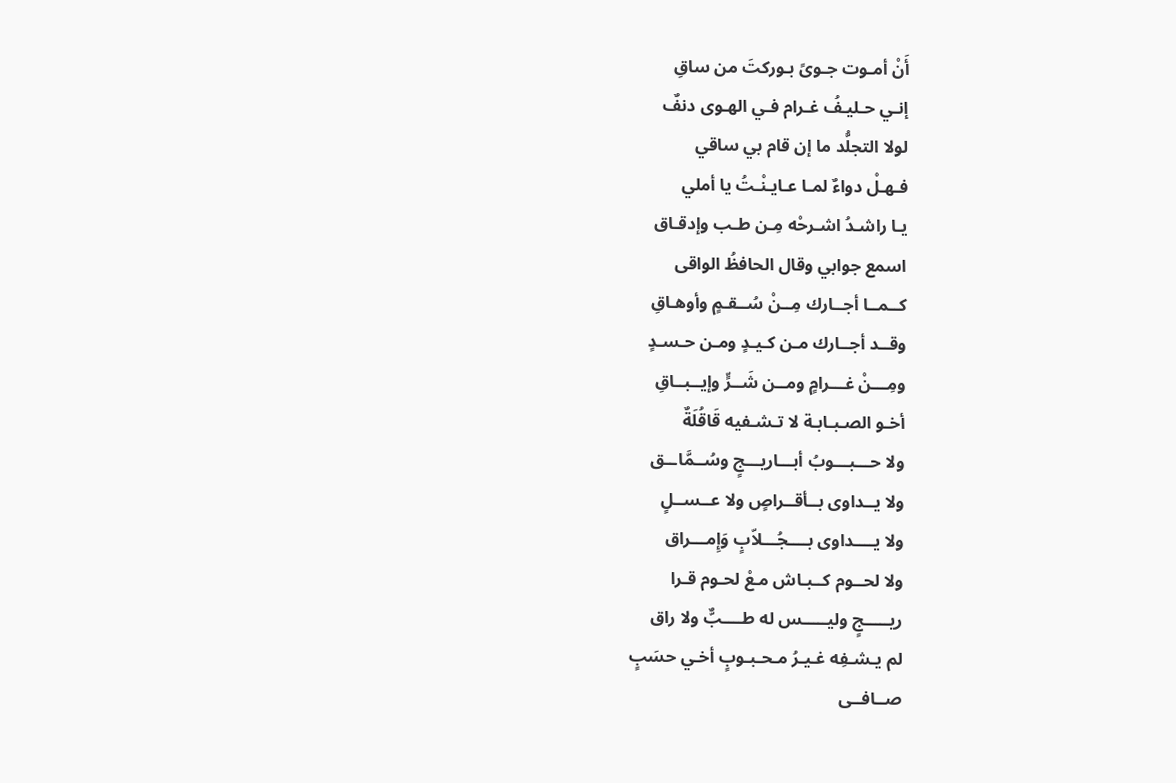أَنْ أمـوت جـوىً بـوركتَ من ساقِ
إنـي حـليـفُ غـرام فـي الهـوى دنفٌ
لولا التجلُّد ما إن قام بي ساقي
فـهـلْ دواءٌ لمـا عـايـنْـتُ يا أملي
يـا راشـدُ اشـرحْه مِـن طـب وإدقـاق
اسمع جوابي وقال الحافظُ الواقى
كــمــا أجــارك مِــنْ سُــقـمٍ وأوهـاقِ
وقــد أجــارك مـن كـيـدٍ ومـن حـسـدٍ
ومِـــنْ غـــرامٍ ومــن شَــرٍّ وإيــبــاقِ
أخـو الصـبـابـة لا تـشـفيه قَاقُلَةٌ
ولا حـــبـــوبُ أبـــاريـــجٍ وسُــمَّاــق
ولا يــداوى بــأقــراصٍ ولا عــســلٍ
ولا يــــداوى بــــجُـــلاّبٍ وَإِمـــراق
ولا لحــوم كــبـاش مـعْ لحـوم قـرا
ريـــــجٍ وليـــــس له طــــبٌّ ولا راق
لم يـشـفِه غـيـرُ مـحـبـوبٍ أخـي حسَبٍ
صــافــى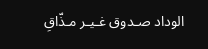الوداد صـدوق غـيـر مـذّاقِ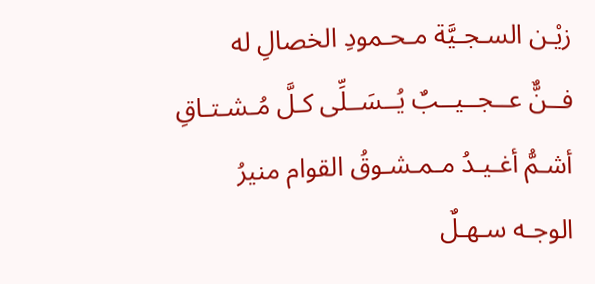زيْـن السـجـيَّة مـحـمودِ الخصالِ له
فــنٌّ عــجــيــبٌ يُــسَــلِّى كـلَّ مُـشـتـاقِ
أشـمُّ أغـيـدُ مـمـشـوقُ القوام منيرُ
الوجـه سـهـلٌ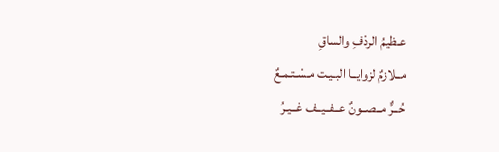عـظيمُ الردْفِ والساقِ
مــلازمٌ لزوايــا البـيـت مـسْـتـمـعٌ
حُــرٌّ مــصــونٌ عــفــيــف غــيـرُ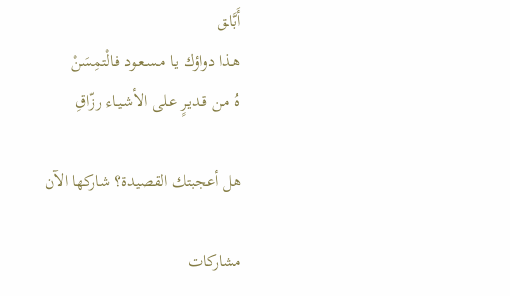أَبَّاـق
هـذا دواؤك يـا مـسـعـود فـالْتمِسَنْ
هُ مـن قـديـرٍ عـلى الأشـيـاء رزّاقِ

هل أعجبتك القصيدة؟ شاركها الآن

مشاركات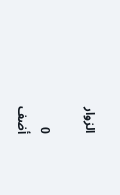الزوار

0
أضف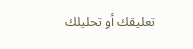تعليقك أو تحليلك